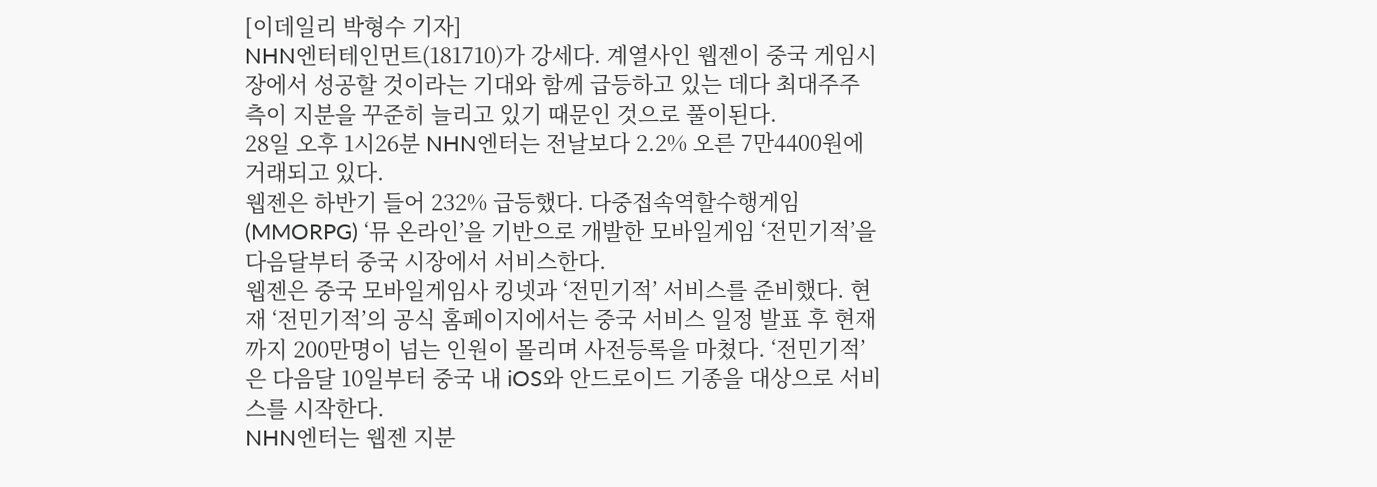[이데일리 박형수 기자]
NHN엔터테인먼트(181710)가 강세다. 계열사인 웹젠이 중국 게임시장에서 성공할 것이라는 기대와 함께 급등하고 있는 데다 최대주주 측이 지분을 꾸준히 늘리고 있기 때문인 것으로 풀이된다.
28일 오후 1시26분 NHN엔터는 전날보다 2.2% 오른 7만4400원에 거래되고 있다.
웹젠은 하반기 들어 232% 급등했다. 다중접속역할수행게임(MMORPG) ‘뮤 온라인’을 기반으로 개발한 모바일게임 ‘전민기적’을 다음달부터 중국 시장에서 서비스한다.
웹젠은 중국 모바일게임사 킹넷과 ‘전민기적’ 서비스를 준비했다. 현재 ‘전민기적’의 공식 홈페이지에서는 중국 서비스 일정 발표 후 현재까지 200만명이 넘는 인원이 몰리며 사전등록을 마쳤다. ‘전민기적’은 다음달 10일부터 중국 내 iOS와 안드로이드 기종을 대상으로 서비스를 시작한다.
NHN엔터는 웹젠 지분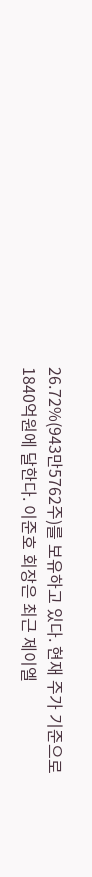26.72%(943만5762주)를 보유하고 있다. 현재 주가 기준으로 1840억원에 달한다. 이준호 회장은 최근 제이엘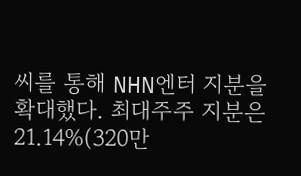씨를 통해 NHN엔터 지분을 확대했다. 최대주주 지분은 21.14%(320만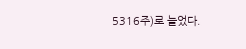5316주)로 늘었다.